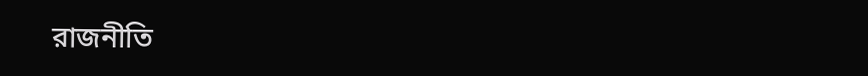রাজনীতি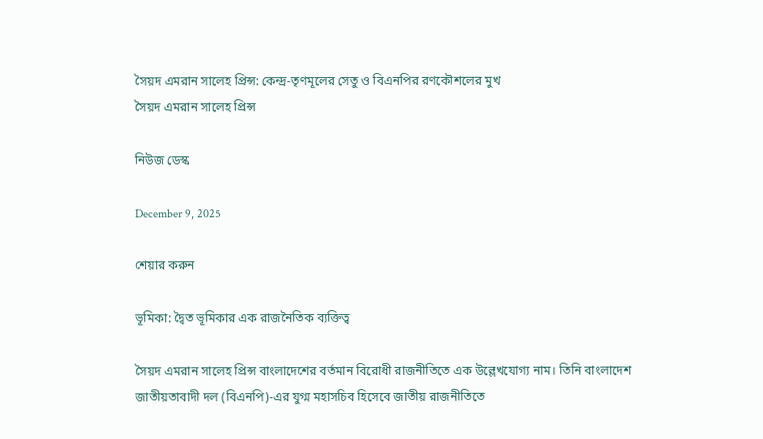সৈয়দ এমরান সালেহ প্রিন্স: কেন্দ্র-তৃণমূলের সেতু ও বিএনপির রণকৌশলের মুখ
সৈয়দ এমরান সালেহ প্রিন্স

নিউজ ডেস্ক

December 9, 2025

শেয়ার করুন

ভূমিকা: দ্বৈত ভূমিকার এক রাজনৈতিক ব্যক্তিত্ব

সৈয়দ এমরান সালেহ প্রিন্স বাংলাদেশের বর্তমান বিরোধী রাজনীতিতে এক উল্লেখযোগ্য নাম। তিনি বাংলাদেশ জাতীয়তাবাদী দল (বিএনপি)-এর যুগ্ম মহাসচিব হিসেবে জাতীয় রাজনীতিতে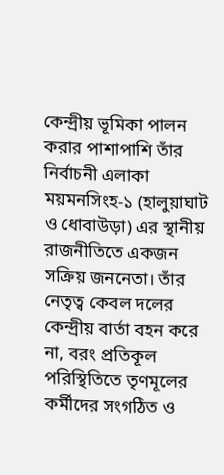কেন্দ্রীয় ভূমিকা পালন করার পাশাপাশি তাঁর নির্বাচনী এলাকা ময়মনসিংহ-১ (হালুয়াঘাট ও ধোবাউড়া) এর স্থানীয় রাজনীতিতে একজন সক্রিয় জননেতা। তাঁর নেতৃত্ব কেবল দলের কেন্দ্রীয় বার্তা বহন করে না, বরং প্রতিকূল পরিস্থিতিতে তৃণমূলের কর্মীদের সংগঠিত ও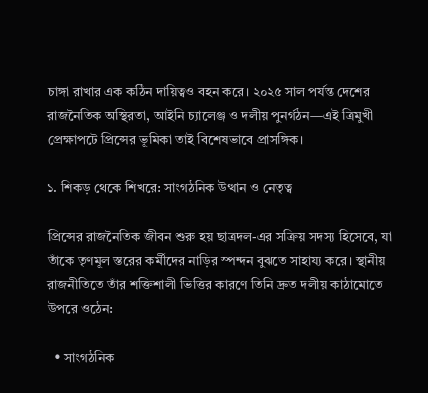চাঙ্গা রাখার এক কঠিন দায়িত্বও বহন করে। ২০২৫ সাল পর্যন্ত দেশের রাজনৈতিক অস্থিরতা, আইনি চ্যালেঞ্জ ও দলীয় পুনর্গঠন—এই ত্রিমুখী প্রেক্ষাপটে প্রিন্সের ভূমিকা তাই বিশেষভাবে প্রাসঙ্গিক।

১. শিকড় থেকে শিখরে: সাংগঠনিক উত্থান ও নেতৃত্ব

প্রিন্সের রাজনৈতিক জীবন শুরু হয় ছাত্রদল-এর সক্রিয় সদস্য হিসেবে, যা তাঁকে তৃণমূল স্তরের কর্মীদের নাড়ির স্পন্দন বুঝতে সাহায্য করে। স্থানীয় রাজনীতিতে তাঁর শক্তিশালী ভিত্তির কারণে তিনি দ্রুত দলীয় কাঠামোতে উপরে ওঠেন:

  • সাংগঠনিক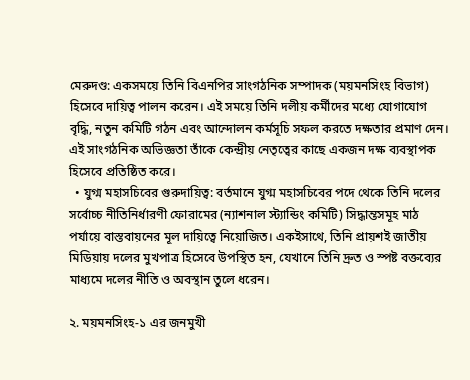মেরুদণ্ড: একসময়ে তিনি বিএনপির সাংগঠনিক সম্পাদক (ময়মনসিংহ বিভাগ) হিসেবে দায়িত্ব পালন করেন। এই সময়ে তিনি দলীয় কর্মীদের মধ্যে যোগাযোগ বৃদ্ধি, নতুন কমিটি গঠন এবং আন্দোলন কর্মসূচি সফল করতে দক্ষতার প্রমাণ দেন। এই সাংগঠনিক অভিজ্ঞতা তাঁকে কেন্দ্রীয় নেতৃত্বের কাছে একজন দক্ষ ব্যবস্থাপক হিসেবে প্রতিষ্ঠিত করে।
  • যুগ্ম মহাসচিবের গুরুদায়িত্ব: বর্তমানে যুগ্ম মহাসচিবের পদে থেকে তিনি দলের সর্বোচ্চ নীতিনির্ধারণী ফোরামের (ন্যাশনাল স্ট্যান্ডিং কমিটি) সিদ্ধান্তসমূহ মাঠ পর্যায়ে বাস্তবায়নের মূল দায়িত্বে নিয়োজিত। একইসাথে, তিনি প্রায়শই জাতীয় মিডিয়ায় দলের মুখপাত্র হিসেবে উপস্থিত হন, যেখানে তিনি দ্রুত ও স্পষ্ট বক্তব্যের মাধ্যমে দলের নীতি ও অবস্থান তুলে ধরেন।

২. ময়মনসিংহ-১ এর জনমুখী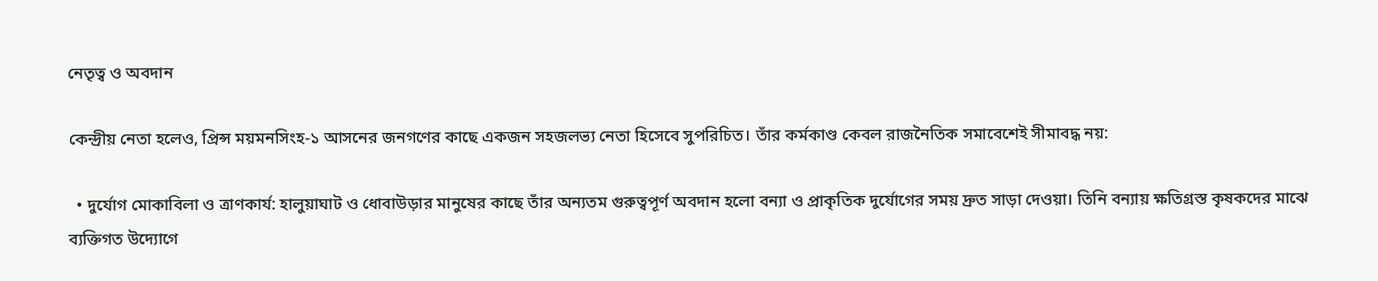নেতৃত্ব ও অবদান

কেন্দ্রীয় নেতা হলেও, প্রিন্স ময়মনসিংহ-১ আসনের জনগণের কাছে একজন সহজলভ্য নেতা হিসেবে সুপরিচিত। তাঁর কর্মকাণ্ড কেবল রাজনৈতিক সমাবেশেই সীমাবদ্ধ নয়:

  • দুর্যোগ মোকাবিলা ও ত্রাণকার্য: হালুয়াঘাট ও ধোবাউড়ার মানুষের কাছে তাঁর অন্যতম গুরুত্বপূর্ণ অবদান হলো বন্যা ও প্রাকৃতিক দুর্যোগের সময় দ্রুত সাড়া দেওয়া। তিনি বন্যায় ক্ষতিগ্রস্ত কৃষকদের মাঝে ব্যক্তিগত উদ্যোগে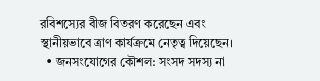রবিশস্যের বীজ বিতরণ করেছেন এবং স্থানীয়ভাবে ত্রাণ কার্যক্রমে নেতৃত্ব দিয়েছেন।
  • জনসংযোগের কৌশল: সংসদ সদস্য না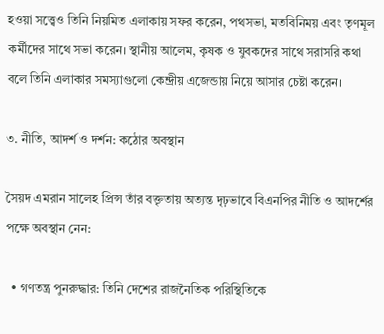হওয়া সত্ত্বেও তিনি নিয়মিত এলাকায় সফর করেন, পথসভা, মতবিনিময় এবং তৃণমূল কর্মীদের সাথে সভা করেন। স্থানীয় আলেম, কৃষক ও যুবকদের সাথে সরাসরি কথা বলে তিনি এলাকার সমস্যাগুলো কেন্দ্রীয় এজেন্ডায় নিয়ে আসার চেষ্টা করেন।

৩. নীতি, আদর্শ ও দর্শন: কঠোর অবস্থান

সৈয়দ এমরান সালেহ প্রিন্স তাঁর বক্তৃতায় অত্যন্ত দৃঢ়ভাবে বিএনপির নীতি ও আদর্শের পক্ষে অবস্থান নেন:

  • গণতন্ত্র পুনরুদ্ধার: তিনি দেশের রাজনৈতিক পরিস্থিতিকে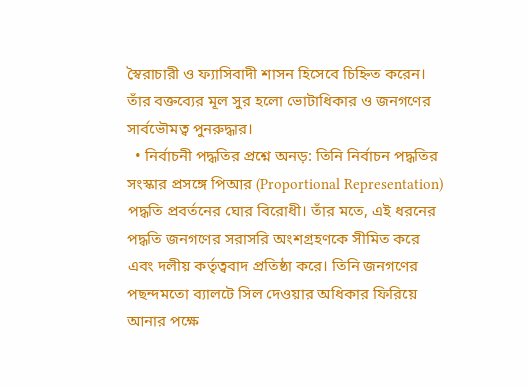স্বৈরাচারী ও ফ্যাসিবাদী শাসন হিসেবে চিহ্নিত করেন। তাঁর বক্তব্যের মূল সুর হলো ভোটাধিকার ও জনগণের সার্বভৌমত্ব পুনরুদ্ধার।
  • নির্বাচনী পদ্ধতির প্রশ্নে অনড়: তিনি নির্বাচন পদ্ধতির সংস্কার প্রসঙ্গে পিআর (Proportional Representation) পদ্ধতি প্রবর্তনের ঘোর বিরোধী। তাঁর মতে, এই ধরনের পদ্ধতি জনগণের সরাসরি অংশগ্রহণকে সীমিত করে এবং দলীয় কর্তৃত্ববাদ প্রতিষ্ঠা করে। তিনি জনগণের পছন্দমতো ব্যালটে সিল দেওয়ার অধিকার ফিরিয়ে আনার পক্ষে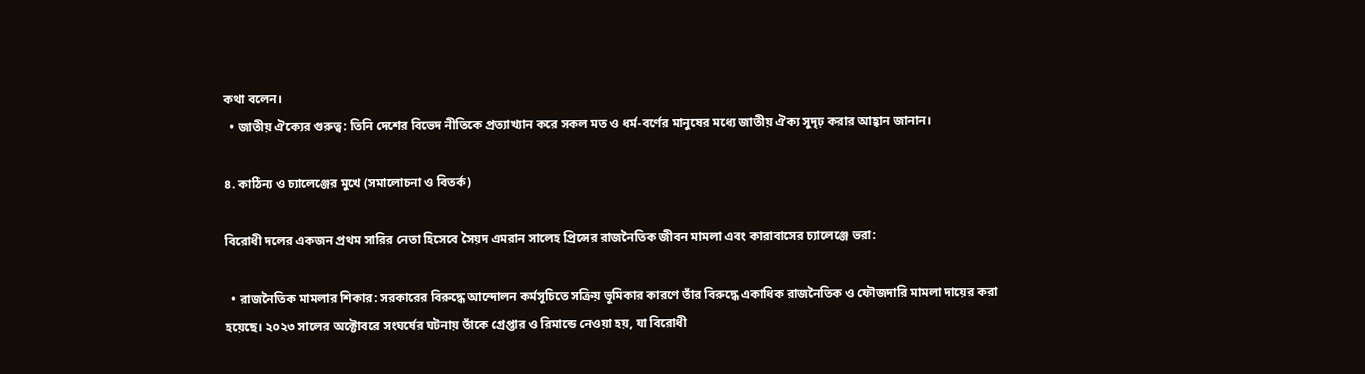কথা বলেন।
  • জাতীয় ঐক্যের গুরুত্ব: তিনি দেশের বিভেদ নীতিকে প্রত্যাখ্যান করে সকল মত ও ধর্ম-বর্ণের মানুষের মধ্যে জাতীয় ঐক্য সুদৃঢ় করার আহ্বান জানান।

৪. কাঠিন্য ও চ্যালেঞ্জের মুখে (সমালোচনা ও বিতর্ক)

বিরোধী দলের একজন প্রথম সারির নেতা হিসেবে সৈয়দ এমরান সালেহ প্রিন্সের রাজনৈতিক জীবন মামলা এবং কারাবাসের চ্যালেঞ্জে ভরা:

  • রাজনৈতিক মামলার শিকার: সরকারের বিরুদ্ধে আন্দোলন কর্মসূচিতে সক্রিয় ভূমিকার কারণে তাঁর বিরুদ্ধে একাধিক রাজনৈতিক ও ফৌজদারি মামলা দায়ের করা হয়েছে। ২০২৩ সালের অক্টোবরে সংঘর্ষের ঘটনায় তাঁকে গ্রেপ্তার ও রিমান্ডে নেওয়া হয়, যা বিরোধী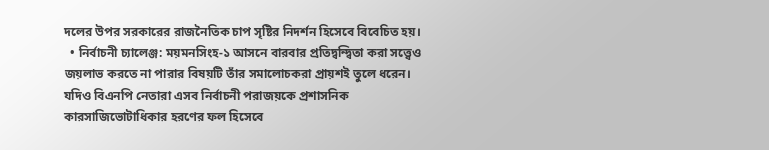দলের উপর সরকারের রাজনৈতিক চাপ সৃষ্টির নিদর্শন হিসেবে বিবেচিত হয়।
  • নির্বাচনী চ্যালেঞ্জ: ময়মনসিংহ-১ আসনে বারবার প্রতিদ্বন্দ্বিতা করা সত্ত্বেও জয়লাভ করতে না পারার বিষয়টি তাঁর সমালোচকরা প্রায়শই তুলে ধরেন। যদিও বিএনপি নেতারা এসব নির্বাচনী পরাজয়কে প্রশাসনিক কারসাজিভোটাধিকার হরণের ফল হিসেবে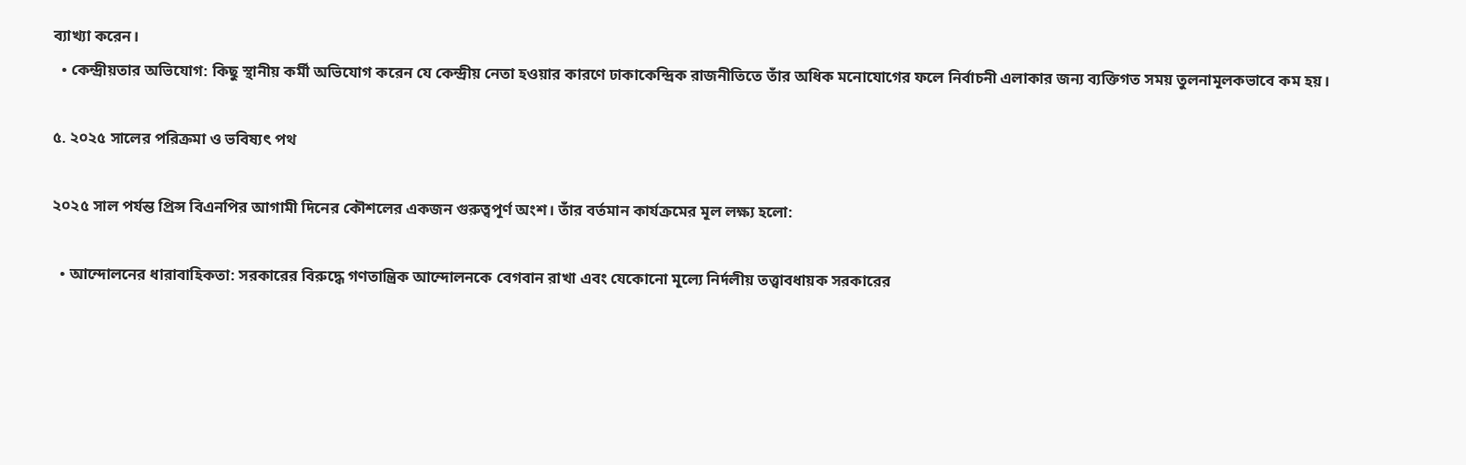ব্যাখ্যা করেন।
  • কেন্দ্রীয়তার অভিযোগ: কিছু স্থানীয় কর্মী অভিযোগ করেন যে কেন্দ্রীয় নেতা হওয়ার কারণে ঢাকাকেন্দ্রিক রাজনীতিতে তাঁর অধিক মনোযোগের ফলে নির্বাচনী এলাকার জন্য ব্যক্তিগত সময় তুলনামূলকভাবে কম হয়।

৫. ২০২৫ সালের পরিক্রমা ও ভবিষ্যৎ পথ

২০২৫ সাল পর্যন্ত প্রিন্স বিএনপির আগামী দিনের কৌশলের একজন গুরুত্বপূর্ণ অংশ। তাঁর বর্তমান কার্যক্রমের মূল লক্ষ্য হলো:

  • আন্দোলনের ধারাবাহিকতা: সরকারের বিরুদ্ধে গণতান্ত্রিক আন্দোলনকে বেগবান রাখা এবং যেকোনো মূল্যে নির্দলীয় তত্ত্বাবধায়ক সরকারের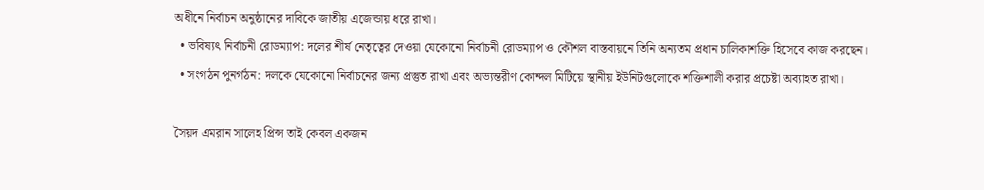অধীনে নির্বাচন অনুষ্ঠানের দাবিকে জাতীয় এজেন্ডায় ধরে রাখা।
  • ভবিষ্যৎ নির্বাচনী রোডম্যাপ: দলের শীর্ষ নেতৃত্বের দেওয়া যেকোনো নির্বাচনী রোডম্যাপ ও কৌশল বাস্তবায়নে তিনি অন্যতম প্রধান চালিকাশক্তি হিসেবে কাজ করছেন।
  • সংগঠন পুনর্গঠন: দলকে যেকোনো নির্বাচনের জন্য প্রস্তুত রাখা এবং অভ্যন্তরীণ কোন্দল মিটিয়ে স্থানীয় ইউনিটগুলোকে শক্তিশালী করার প্রচেষ্টা অব্যাহত রাখা।

সৈয়দ এমরান সালেহ প্রিন্স তাই কেবল একজন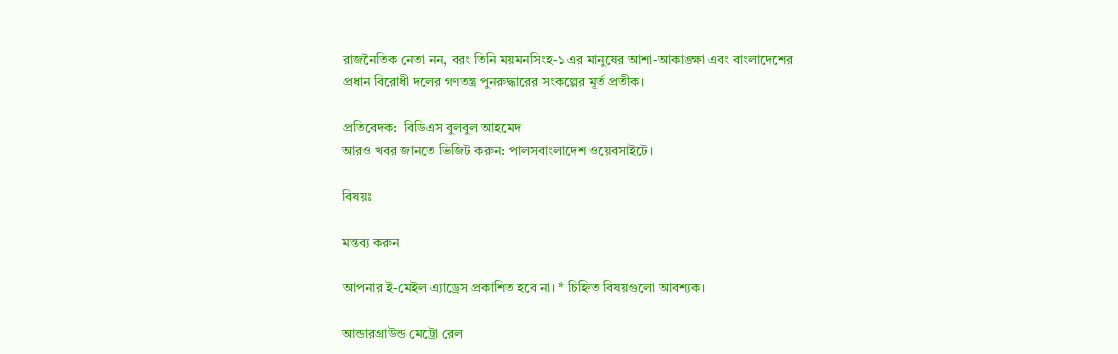রাজনৈতিক নেতা নন, বরং তিনি ময়মনসিংহ-১ এর মানুষের আশা-আকাঙ্ক্ষা এবং বাংলাদেশের প্রধান বিরোধী দলের গণতন্ত্র পুনরুদ্ধারের সংকল্পের মূর্ত প্রতীক।

প্রতিবেদক:  বিডিএস বুলবুল আহমেদ
আরও খবর জানতে ভিজিট করুন: পালসবাংলাদেশ ওয়েবসাইটে।

বিষয়ঃ

মন্তব্য করুন

আপনার ই-মেইল এ্যাড্রেস প্রকাশিত হবে না। * চিহ্নিত বিষয়গুলো আবশ্যক।

আন্ডারগ্রাউন্ড মেট্রো রেল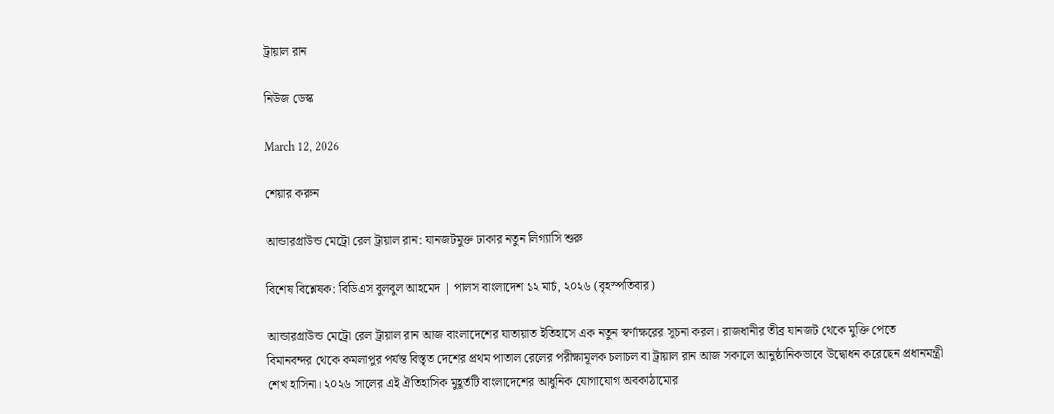ট্রায়াল রান

নিউজ ডেস্ক

March 12, 2026

শেয়ার করুন

আন্ডারগ্রাউন্ড মেট্রো রেল ট্রায়াল রান: যানজটমুক্ত ঢাকার নতুন লিগ্যাসি শুরু

বিশেষ বিশ্লেষক: বিডিএস বুলবুল আহমেদ | পালস বাংলাদেশ ১২ মার্চ, ২০২৬ (বৃহস্পতিবার)

আন্ডারগ্রাউন্ড মেট্রো রেল ট্রায়াল রান আজ বাংলাদেশের যাতায়াত ইতিহাসে এক নতুন স্বর্ণাক্ষরের সূচনা করল। রাজধানীর তীব্র যানজট থেকে মুক্তি পেতে বিমানবন্দর থেকে কমলাপুর পর্যন্ত বিস্তৃত দেশের প্রথম পাতাল রেলের পরীক্ষামূলক চলাচল বা ট্রায়াল রান আজ সকালে আনুষ্ঠানিকভাবে উদ্বোধন করেছেন প্রধানমন্ত্রী শেখ হাসিনা। ২০২৬ সালের এই ঐতিহাসিক মুহূর্তটি বাংলাদেশের আধুনিক যোগাযোগ অবকাঠামোর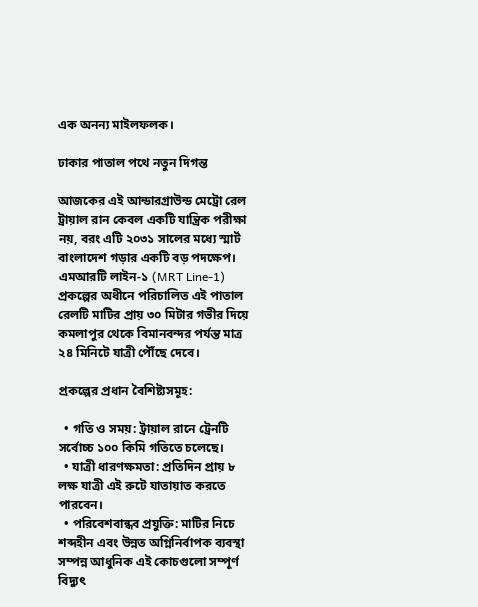এক অনন্য মাইলফলক।

ঢাকার পাতাল পথে নতুন দিগন্ত

আজকের এই আন্ডারগ্রাউন্ড মেট্রো রেল ট্রায়াল রান কেবল একটি যান্ত্রিক পরীক্ষা নয়, বরং এটি ২০৩১ সালের মধ্যে স্মার্ট বাংলাদেশ গড়ার একটি বড় পদক্ষেপ। এমআরটি লাইন-১ (MRT Line-1) প্রকল্পের অধীনে পরিচালিত এই পাতাল রেলটি মাটির প্রায় ৩০ মিটার গভীর দিয়ে কমলাপুর থেকে বিমানবন্দর পর্যন্ত মাত্র ২৪ মিনিটে যাত্রী পৌঁছে দেবে।

প্রকল্পের প্রধান বৈশিষ্ট্যসমূহ:

  • গতি ও সময়: ট্রায়াল রানে ট্রেনটি সর্বোচ্চ ১০০ কিমি গতিতে চলেছে।
  • যাত্রী ধারণক্ষমতা: প্রতিদিন প্রায় ৮ লক্ষ যাত্রী এই রুটে যাতায়াত করতে পারবেন।
  • পরিবেশবান্ধব প্রযুক্তি: মাটির নিচে শব্দহীন এবং উন্নত অগ্নিনির্বাপক ব্যবস্থা সম্পন্ন আধুনিক এই কোচগুলো সম্পূর্ণ বিদ্যুৎ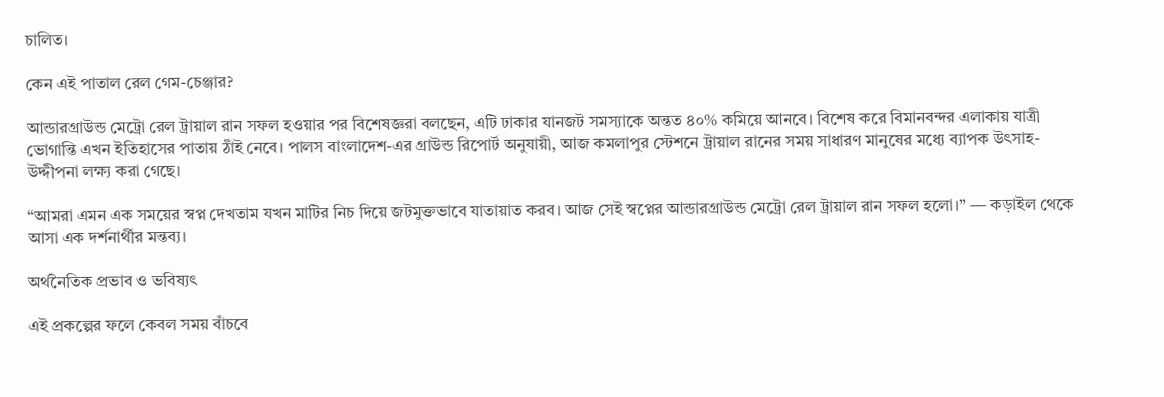চালিত।

কেন এই পাতাল রেল গেম-চেঞ্জার?

আন্ডারগ্রাউন্ড মেট্রো রেল ট্রায়াল রান সফল হওয়ার পর বিশেষজ্ঞরা বলছেন, এটি ঢাকার যানজট সমস্যাকে অন্তত ৪০% কমিয়ে আনবে। বিশেষ করে বিমানবন্দর এলাকায় যাত্রী ভোগান্তি এখন ইতিহাসের পাতায় ঠাঁই নেবে। পালস বাংলাদেশ-এর গ্রাউন্ড রিপোর্ট অনুযায়ী, আজ কমলাপুর স্টেশনে ট্রায়াল রানের সময় সাধারণ মানুষের মধ্যে ব্যাপক উৎসাহ-উদ্দীপনা লক্ষ্য করা গেছে।

“আমরা এমন এক সময়ের স্বপ্ন দেখতাম যখন মাটির নিচ দিয়ে জটমুক্তভাবে যাতায়াত করব। আজ সেই স্বপ্নের আন্ডারগ্রাউন্ড মেট্রো রেল ট্রায়াল রান সফল হলো।” — কড়াইল থেকে আসা এক দর্শনার্থীর মন্তব্য।

অর্থনৈতিক প্রভাব ও ভবিষ্যৎ

এই প্রকল্পের ফলে কেবল সময় বাঁচবে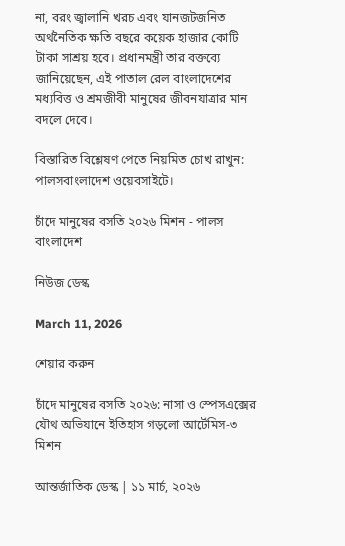না, বরং জ্বালানি খরচ এবং যানজটজনিত অর্থনৈতিক ক্ষতি বছরে কয়েক হাজার কোটি টাকা সাশ্রয় হবে। প্রধানমন্ত্রী তার বক্তব্যে জানিয়েছেন, এই পাতাল রেল বাংলাদেশের মধ্যবিত্ত ও শ্রমজীবী মানুষের জীবনযাত্রার মান বদলে দেবে।

বিস্তারিত বিশ্লেষণ পেতে নিয়মিত চোখ রাখুন: পালসবাংলাদেশ ওয়েবসাইটে।

চাঁদে মানুষের বসতি ২০২৬ মিশন - পালস বাংলাদেশ

নিউজ ডেস্ক

March 11, 2026

শেয়ার করুন

চাঁদে মানুষের বসতি ২০২৬: নাসা ও স্পেসএক্সের যৌথ অভিযানে ইতিহাস গড়লো আর্টেমিস-৩ মিশন

আন্তর্জাতিক ডেস্ক | ১১ মার্চ, ২০২৬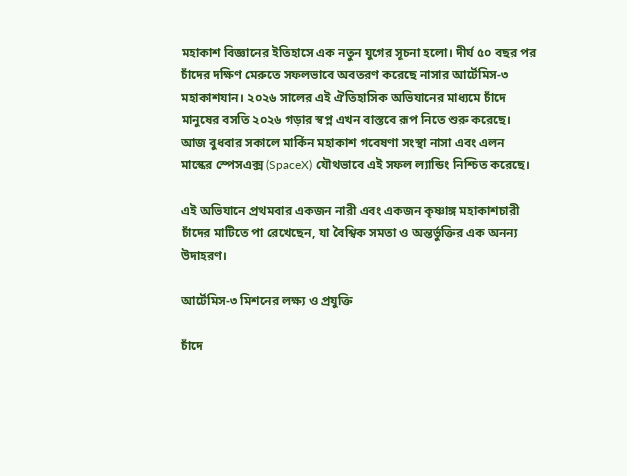মহাকাশ বিজ্ঞানের ইতিহাসে এক নতুন যুগের সূচনা হলো। দীর্ঘ ৫০ বছর পর চাঁদের দক্ষিণ মেরুতে সফলভাবে অবতরণ করেছে নাসার আর্টেমিস-৩ মহাকাশযান। ২০২৬ সালের এই ঐতিহাসিক অভিযানের মাধ্যমে চাঁদে মানুষের বসতি ২০২৬ গড়ার স্বপ্ন এখন বাস্তবে রূপ নিতে শুরু করেছে। আজ বুধবার সকালে মার্কিন মহাকাশ গবেষণা সংস্থা নাসা এবং এলন মাস্কের স্পেসএক্স (SpaceX) যৌথভাবে এই সফল ল্যান্ডিং নিশ্চিত করেছে।

এই অভিযানে প্রথমবার একজন নারী এবং একজন কৃষ্ণাঙ্গ মহাকাশচারী চাঁদের মাটিতে পা রেখেছেন, যা বৈশ্বিক সমতা ও অন্তর্ভুক্তির এক অনন্য উদাহরণ।

আর্টেমিস-৩ মিশনের লক্ষ্য ও প্রযুক্তি

চাঁদে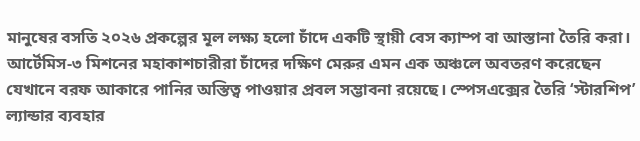মানুষের বসতি ২০২৬ প্রকল্পের মূল লক্ষ্য হলো চাঁদে একটি স্থায়ী বেস ক্যাম্প বা আস্তানা তৈরি করা। আর্টেমিস-৩ মিশনের মহাকাশচারীরা চাঁদের দক্ষিণ মেরুর এমন এক অঞ্চলে অবতরণ করেছেন যেখানে বরফ আকারে পানির অস্তিত্ব পাওয়ার প্রবল সম্ভাবনা রয়েছে। স্পেসএক্সের তৈরি ‘স্টারশিপ’ ল্যান্ডার ব্যবহার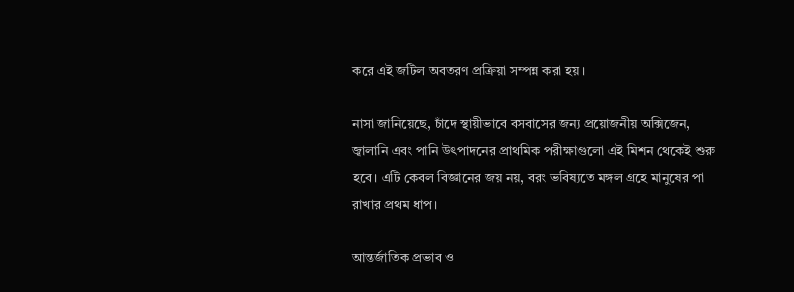করে এই জটিল অবতরণ প্রক্রিয়া সম্পন্ন করা হয়।

নাসা জানিয়েছে, চাঁদে স্থায়ীভাবে বসবাসের জন্য প্রয়োজনীয় অক্সিজেন, জ্বালানি এবং পানি উৎপাদনের প্রাথমিক পরীক্ষাগুলো এই মিশন থেকেই শুরু হবে। এটি কেবল বিজ্ঞানের জয় নয়, বরং ভবিষ্যতে মঙ্গল গ্রহে মানুষের পা রাখার প্রথম ধাপ।

আন্তর্জাতিক প্রভাব ও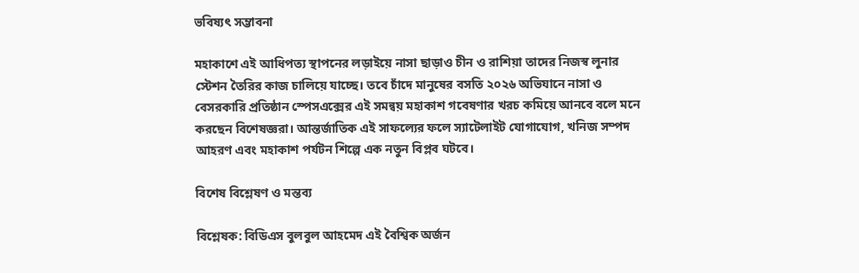ভবিষ্যৎ সম্ভাবনা

মহাকাশে এই আধিপত্য স্থাপনের লড়াইয়ে নাসা ছাড়াও চীন ও রাশিয়া তাদের নিজস্ব লুনার স্টেশন তৈরির কাজ চালিয়ে যাচ্ছে। তবে চাঁদে মানুষের বসতি ২০২৬ অভিযানে নাসা ও বেসরকারি প্রতিষ্ঠান স্পেসএক্সের এই সমন্বয় মহাকাশ গবেষণার খরচ কমিয়ে আনবে বলে মনে করছেন বিশেষজ্ঞরা। আন্তর্জাতিক এই সাফল্যের ফলে স্যাটেলাইট যোগাযোগ, খনিজ সম্পদ আহরণ এবং মহাকাশ পর্যটন শিল্পে এক নতুন বিপ্লব ঘটবে।

বিশেষ বিশ্লেষণ ও মন্তব্য

বিশ্লেষক: বিডিএস বুলবুল আহমেদ এই বৈশ্বিক অর্জন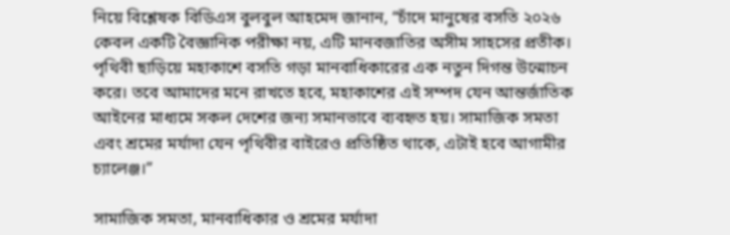নিয়ে বিশ্লেষক বিডিএস বুলবুল আহমেদ জানান, “চাঁদে মানুষের বসতি ২০২৬ কেবল একটি বৈজ্ঞানিক পরীক্ষা নয়, এটি মানবজাতির অসীম সাহসের প্রতীক। পৃথিবী ছাড়িয়ে মহাকাশে বসতি গড়া মানবাধিকারের এক নতুন দিগন্ত উন্মোচন করে। তবে আমাদের মনে রাখতে হবে, মহাকাশের এই সম্পদ যেন আন্তর্জাতিক আইনের মাধ্যমে সকল দেশের জন্য সমানভাবে ব্যবহৃত হয়। সামাজিক সমতা এবং শ্রমের মর্যাদা যেন পৃথিবীর বাইরেও প্রতিষ্ঠিত থাকে, এটাই হবে আগামীর চ্যালেঞ্জ।”

সামাজিক সমতা, মানবাধিকার ও শ্রমের মর্যাদা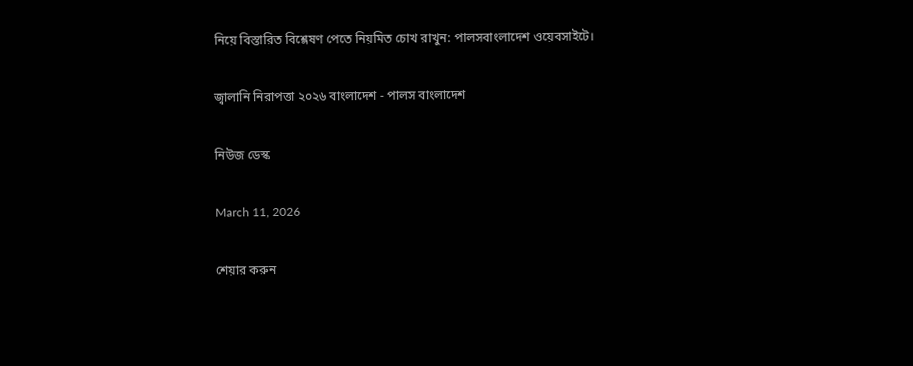নিয়ে বিস্তারিত বিশ্লেষণ পেতে নিয়মিত চোখ রাখুন: পালসবাংলাদেশ ওয়েবসাইটে।

জ্বালানি নিরাপত্তা ২০২৬ বাংলাদেশ - পালস বাংলাদেশ

নিউজ ডেস্ক

March 11, 2026

শেয়ার করুন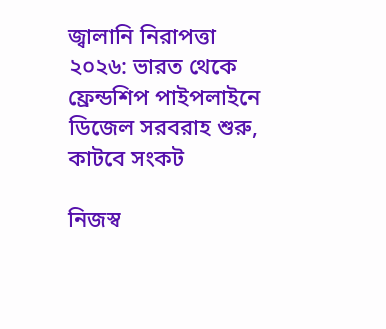জ্বালানি নিরাপত্তা ২০২৬: ভারত থেকে ফ্রেন্ডশিপ পাইপলাইনে ডিজেল সরবরাহ শুরু, কাটবে সংকট

নিজস্ব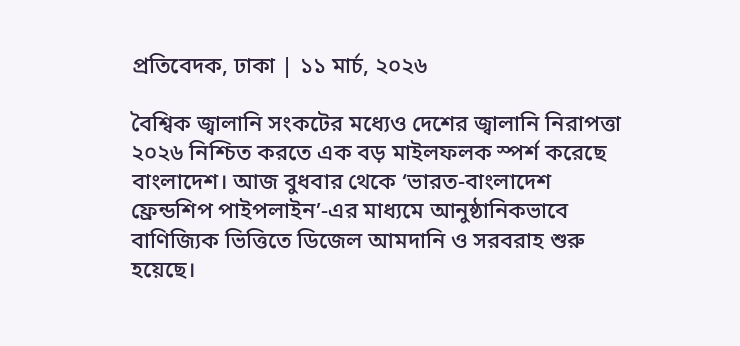প্রতিবেদক, ঢাকা | ১১ মার্চ, ২০২৬

বৈশ্বিক জ্বালানি সংকটের মধ্যেও দেশের জ্বালানি নিরাপত্তা ২০২৬ নিশ্চিত করতে এক বড় মাইলফলক স্পর্শ করেছে বাংলাদেশ। আজ বুধবার থেকে ‘ভারত-বাংলাদেশ ফ্রেন্ডশিপ পাইপলাইন’-এর মাধ্যমে আনুষ্ঠানিকভাবে বাণিজ্যিক ভিত্তিতে ডিজেল আমদানি ও সরবরাহ শুরু হয়েছে।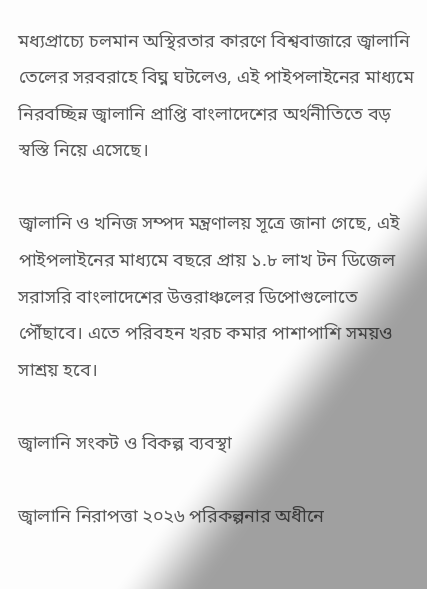মধ্যপ্রাচ্যে চলমান অস্থিরতার কারণে বিশ্ববাজারে জ্বালানি তেলের সরবরাহে বিঘ্ন ঘটলেও, এই পাইপলাইনের মাধ্যমে নিরবচ্ছিন্ন জ্বালানি প্রাপ্তি বাংলাদেশের অর্থনীতিতে বড় স্বস্তি নিয়ে এসেছে।

জ্বালানি ও খনিজ সম্পদ মন্ত্রণালয় সূত্রে জানা গেছে, এই পাইপলাইনের মাধ্যমে বছরে প্রায় ১.৮ লাখ টন ডিজেল সরাসরি বাংলাদেশের উত্তরাঞ্চলের ডিপোগুলোতে পৌঁছাবে। এতে পরিবহন খরচ কমার পাশাপাশি সময়ও সাশ্রয় হবে।

জ্বালানি সংকট ও বিকল্প ব্যবস্থা

জ্বালানি নিরাপত্তা ২০২৬ পরিকল্পনার অধীনে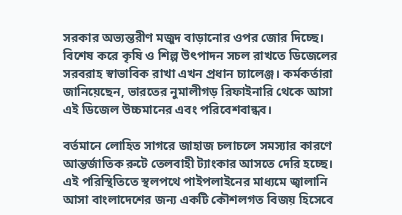সরকার অভ্যন্তরীণ মজুদ বাড়ানোর ওপর জোর দিচ্ছে। বিশেষ করে কৃষি ও শিল্প উৎপাদন সচল রাখতে ডিজেলের সরবরাহ স্বাভাবিক রাখা এখন প্রধান চ্যালেঞ্জ। কর্মকর্তারা জানিয়েছেন, ভারতের নুমালীগড় রিফাইনারি থেকে আসা এই ডিজেল উচ্চমানের এবং পরিবেশবান্ধব।

বর্তমানে লোহিত সাগরে জাহাজ চলাচলে সমস্যার কারণে আন্তর্জাতিক রুটে তেলবাহী ট্যাংকার আসতে দেরি হচ্ছে। এই পরিস্থিতিতে স্থলপথে পাইপলাইনের মাধ্যমে জ্বালানি আসা বাংলাদেশের জন্য একটি কৌশলগত বিজয় হিসেবে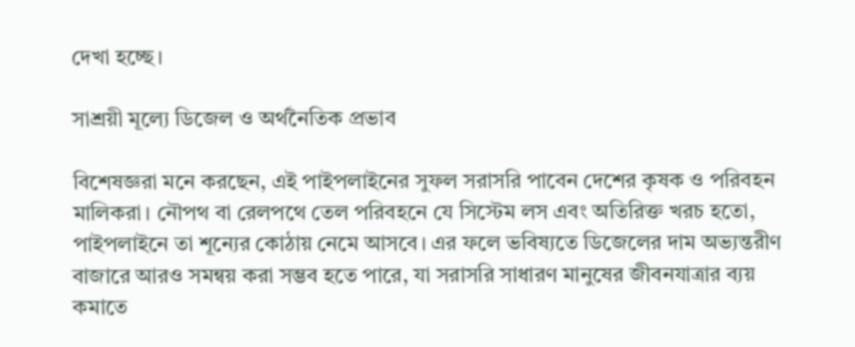দেখা হচ্ছে।

সাশ্রয়ী মূল্যে ডিজেল ও অর্থনৈতিক প্রভাব

বিশেষজ্ঞরা মনে করছেন, এই পাইপলাইনের সুফল সরাসরি পাবেন দেশের কৃষক ও পরিবহন মালিকরা। নৌপথ বা রেলপথে তেল পরিবহনে যে সিস্টেম লস এবং অতিরিক্ত খরচ হতো, পাইপলাইনে তা শূন্যের কোঠায় নেমে আসবে। এর ফলে ভবিষ্যতে ডিজেলের দাম অভ্যন্তরীণ বাজারে আরও সমন্বয় করা সম্ভব হতে পারে, যা সরাসরি সাধারণ মানুষের জীবনযাত্রার ব্যয় কমাতে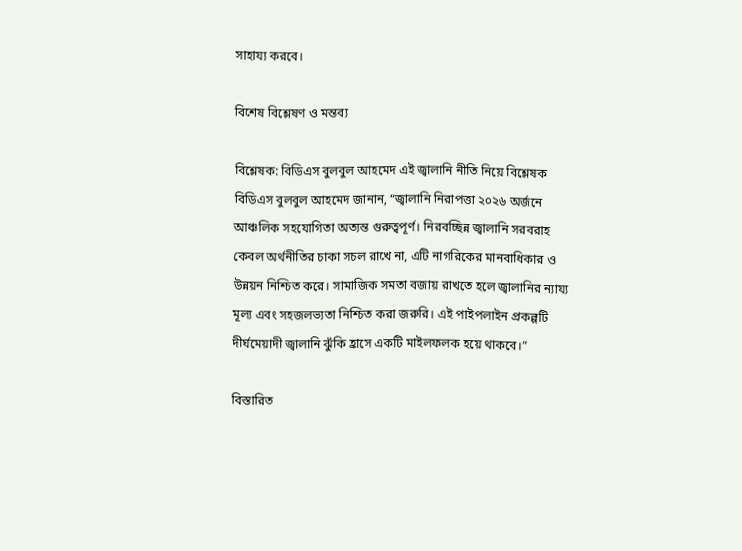সাহায্য করবে।

বিশেষ বিশ্লেষণ ও মন্তব্য

বিশ্লেষক: বিডিএস বুলবুল আহমেদ এই জ্বালানি নীতি নিয়ে বিশ্লেষক বিডিএস বুলবুল আহমেদ জানান, “জ্বালানি নিরাপত্তা ২০২৬ অর্জনে আঞ্চলিক সহযোগিতা অত্যন্ত গুরুত্বপূর্ণ। নিরবচ্ছিন্ন জ্বালানি সরবরাহ কেবল অর্থনীতির চাকা সচল রাখে না, এটি নাগরিকের মানবাধিকার ও উন্নয়ন নিশ্চিত করে। সামাজিক সমতা বজায় রাখতে হলে জ্বালানির ন্যায্য মূল্য এবং সহজলভ্যতা নিশ্চিত করা জরুরি। এই পাইপলাইন প্রকল্পটি দীর্ঘমেয়াদী জ্বালানি ঝুঁকি হ্রাসে একটি মাইলফলক হয়ে থাকবে।”

বিস্তারিত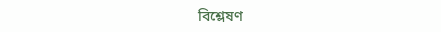বিশ্লেষণ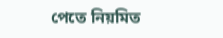পেতে নিয়মিত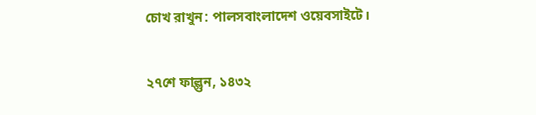চোখ রাখুন: পালসবাংলাদেশ ওয়েবসাইটে।

২৭শে ফাল্গুন, ১৪৩২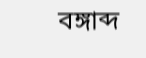বঙ্গাব্দ